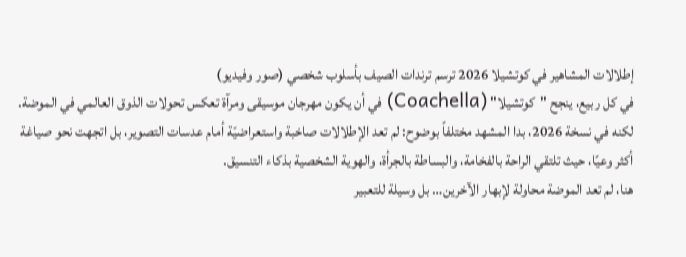إطلالات المشاهير في كوتشيلا 2026 ترسم ترندات الصيف بأسلوب شخصي (صور وفيديو)
في كل ربيع، ينجح "كوتشيلا" (Coachella) في أن يكون مهرجان موسيقى ومرآة تعكس تحولات الذوق العالمي في الموضة. لكنه في نسخة 2026، بدا المشهد مختلفاً بوضوح: لم تعد الإطلالات صاخبة واستعراضيّة أمام عدسات التصوير، بل اتجهت نحو صياغة أكثر وعيًا، حيث تلتقي الراحة بالفخامة، والبساطة بالجرأة، والهوية الشخصية بذكاء التنسيق.
هنا، لم تعد الموضة محاولة لإبهار الآخرين… بل وسيلة للتعبير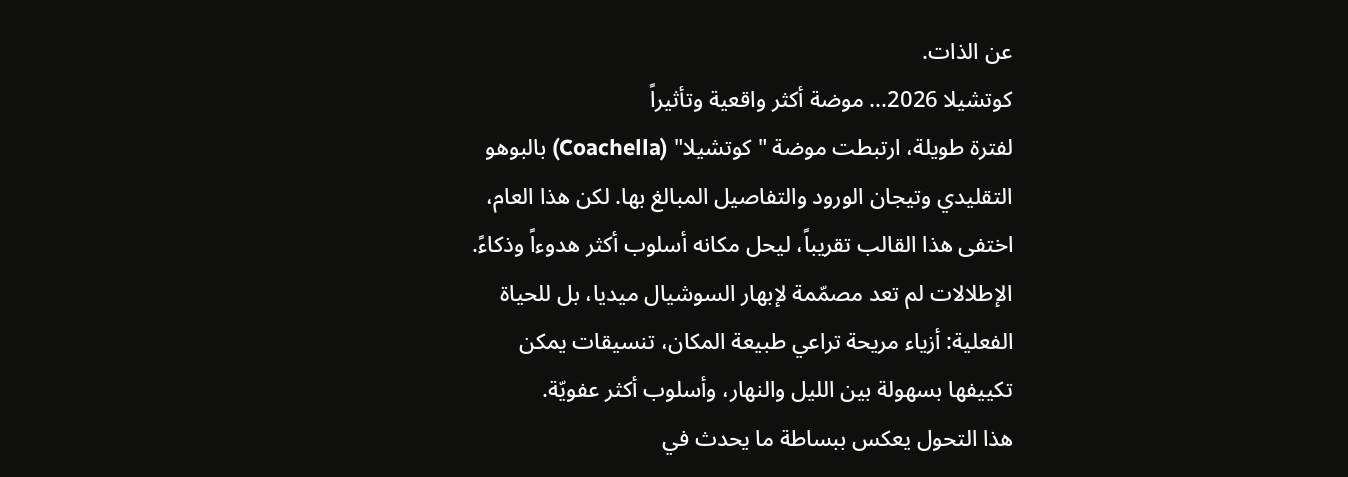عن الذات.
كوتشيلا 2026... موضة أكثر واقعية وتأثيراً
لفترة طويلة، ارتبطت موضة "كوتشيلا" (Coachella) بالبوهو التقليدي وتيجان الورود والتفاصيل المبالغ بها. لكن هذا العام، اختفى هذا القالب تقريباً، ليحل مكانه أسلوب أكثر هدوءاً وذكاءً.
الإطلالات لم تعد مصمّمة لإبهار السوشيال ميديا، بل للحياة الفعلية: أزياء مريحة تراعي طبيعة المكان، تنسيقات يمكن تكييفها بسهولة بين الليل والنهار، وأسلوب أكثر عفويّة.
هذا التحول يعكس ببساطة ما يحدث في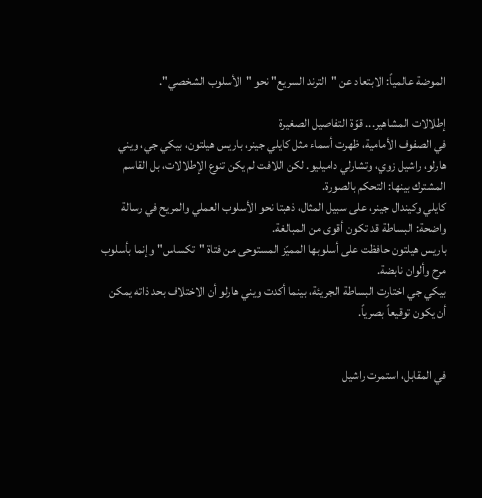الموضة عالمياً: الابتعاد عن "الترند السريع" نحو "الأسلوب الشخصي".

إطلالات المشاهير... قوّة التفاصيل الصغيرة
في الصفوف الأمامية، ظهرت أسماء مثل كايلي جينر، باريس هيلتون، بيكي جي، ويني هارلو، راشيل زوي، وتشارلي داميليو. لكن اللافت لم يكن تنوع الإطلالات، بل القاسم المشترك بينها: التحكم بالصورة.
كايلي وكيندال جينر، على سبيل المثال، ذهبتا نحو الأسلوب العملي والمريح في رسالة واضحة: البساطة قد تكون أقوى من المبالغة.
باريس هيلتون حافظت على أسلوبها المميّز المستوحى من فتاة "تكساس" وإنما بأسلوب مرح وألوان نابضة.
بيكي جي اختارت البساطة الجريئة، بينما أكدت ويني هارلو أن الاختلاف بحد ذاته يمكن أن يكون توقيعاً بصرياً.


في المقابل، استمرت راشيل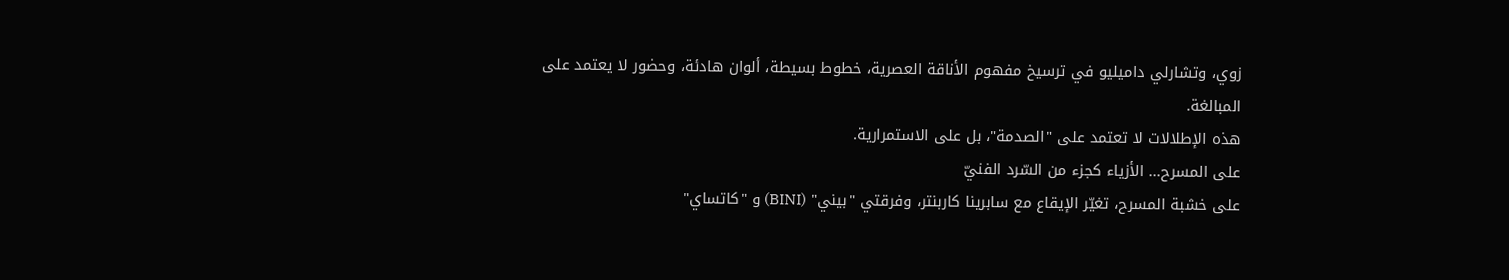زوي، وتشارلي داميليو في ترسيخ مفهوم الأناقة العصرية، خطوط بسيطة، ألوان هادئة، وحضور لا يعتمد على المبالغة.
هذه الإطلالات لا تعتمد على "الصدمة"، بل على الاستمرارية.
على المسرح... الأزياء كجزء من السّرد الفنيّ
على خشبة المسرح، تغيّر الإيقاع مع سابرينا كاربنتر، وفرقتي "بيني" (BINI) و "كاتساي"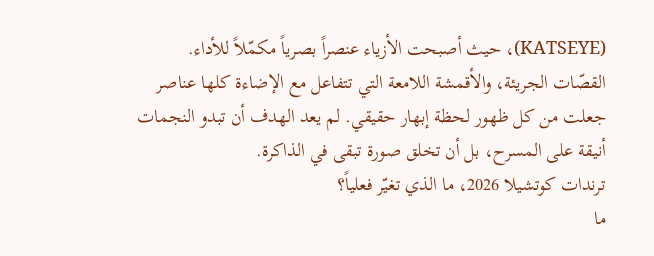(KATSEYE)، حيث أصبحت الأزياء عنصراً بصرياً مكمّلاً للأداء.
القصّات الجريئة، والأقمشة اللامعة التي تتفاعل مع الإضاءة كلها عناصر جعلت من كل ظهور لحظة إبهار حقيقي. لم يعد الهدف أن تبدو النجمات أنيقة على المسرح، بل أن تخلق صورة تبقى في الذاكرة.
ترندات كوتشيلا 2026، ما الذي تغيّر فعلياً؟
ما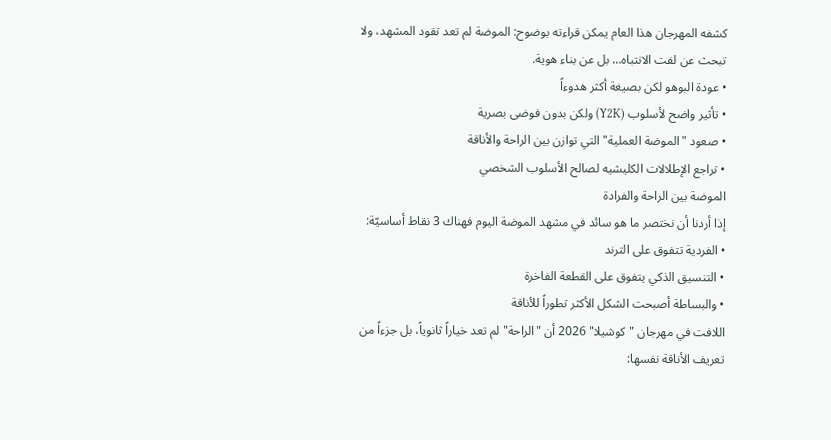كشفه المهرجان هذا العام يمكن قراءته بوضوح: الموضة لم تعد تقود المشهد، ولا تبحث عن لفت الانتباه… بل عن بناء هوية.
• عودة البوهو لكن بصيغة أكثر هدوءاً
• تأثير واضح لأسلوب (Y2K) ولكن بدون فوضى بصرية
• صعود "الموضة العملية" التي توازن بين الراحة والأناقة
• تراجع الإطلالات الكليشيه لصالح الأسلوب الشخصي
الموضة بين الراحة والفرادة
إذا أردنا أن نختصر ما هو سائد في مشهد الموضة اليوم فهناك 3 نقاط أساسيّة:
• الفردية تتفوق على الترند
• التنسيق الذكي يتفوق على القطعة الفاخرة
• والبساطة أصبحت الشكل الأكثر تطوراً للأناقة
اللافت في مهرجان "كوشيلا" 2026 أن "الراحة" لم تعد خياراً ثانوياً، بل جزءاً من تعريف الأناقة نفسها: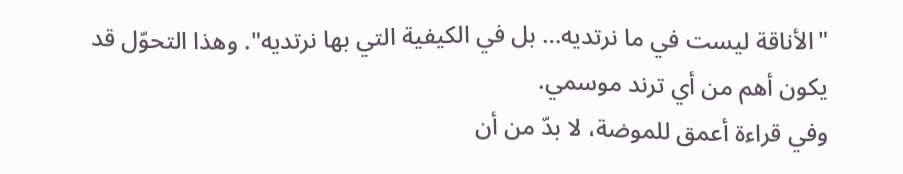"الأناقة ليست في ما نرتديه… بل في الكيفية التي بها نرتديه". وهذا التحوّل قد يكون أهم من أي ترند موسمي.
وفي قراءة أعمق للموضة، لا بدّ من أن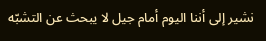نشير إلى أننا اليوم أمام جيل لا يبحث عن التشبّه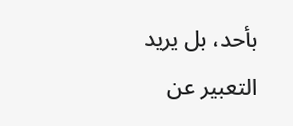بأحد، بل يريد التعبير عن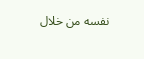نفسه من خلال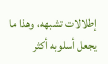إطلالات تشبهه، وهذا ما يجعل أسلوبه أكثر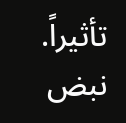تأثيراً.
نبض